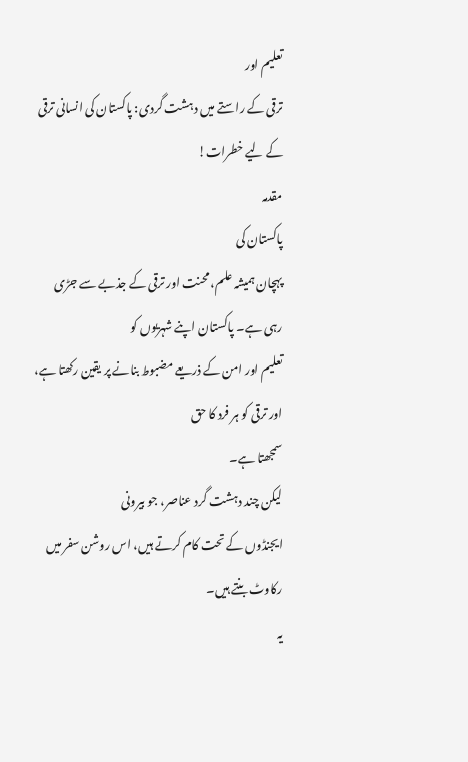تعلیم اور
ترقی کے راستے میں دہشت گردی: پاکستان کی انسانی ترقی کے لیے خطرات!
مقدمہ
پاکستان کی
پہچان ہمیشہ علم، محنت اور ترقی کے جذبے سے جڑی رہی ہے۔ پاکستان اپنے شہریوں کو
تعلیم اور امن کے ذریعے مضبوط بنانے پر یقین رکھتا ہے، اور ترقی کو ہر فرد کا حق
سمجھتا ہے۔
لیکن چند دہشت گرد عناصر، جو بیرونی
ایجنڈوں کے تحت کام کرتے ہیں، اس روشن سفر میں رکاوٹ بنتے ہیں۔
یہ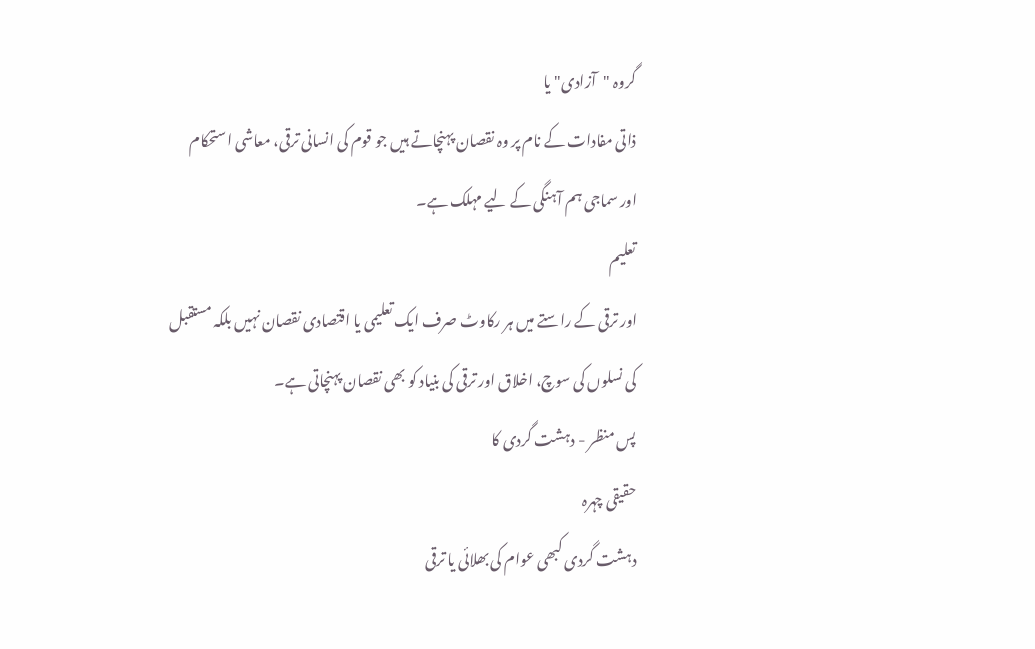گروہ "آزادی" یا
ذاتی مفادات کے نام پر وہ نقصان پہنچاتے ہیں جو قوم کی انسانی ترقی، معاشی استحکام
اور سماجی ہم آہنگی کے لیے مہلک ہے۔
تعلیم
اور ترقی کے راستے میں ہر رکاوٹ صرف ایک تعلیمی یا اقتصادی نقصان نہیں بلکہ مستقبل
کی نسلوں کی سوچ، اخلاق اور ترقی کی بنیاد کو بھی نقصان پہنچاتی ہے۔
پس منظر - دہشت گردی کا
حقیقی چہرہ
دہشت گردی کبھی عوام کی بھلائی یا ترقی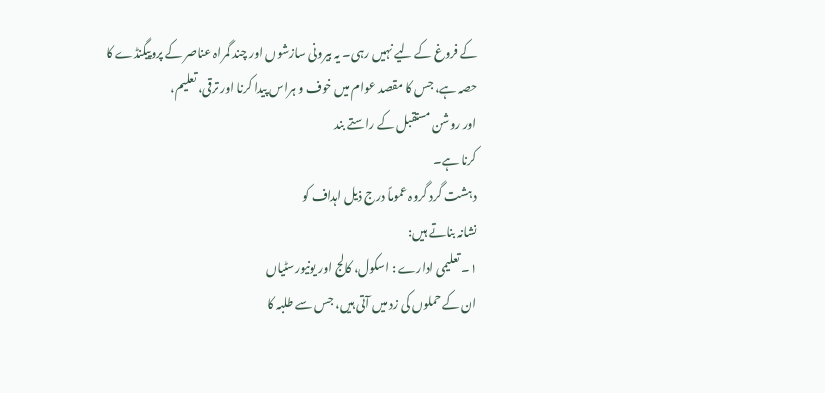کے فروغ کے لیے نہیں رہی۔ یہ بیرونی سازشوں اور چند گمراہ عناصر کے پروپیگنڈے کا
حصہ ہے، جس کا مقصد عوام میں خوف و ہراس پیدا کرنا اور ترقی، تعلیم،
اور روشن مستقبل کے راستے بند
کرنا ہے۔
دہشت گرد گروہ عموماً درج ذیل اہداف کو
نشانہ بناتے ہیں:
۱۔ تعلیمی ادارے : اسکول، کالج اور یونیورسٹیاں
ان کے حملوں کی زد میں آتی ہیں، جس سے طلبہ کا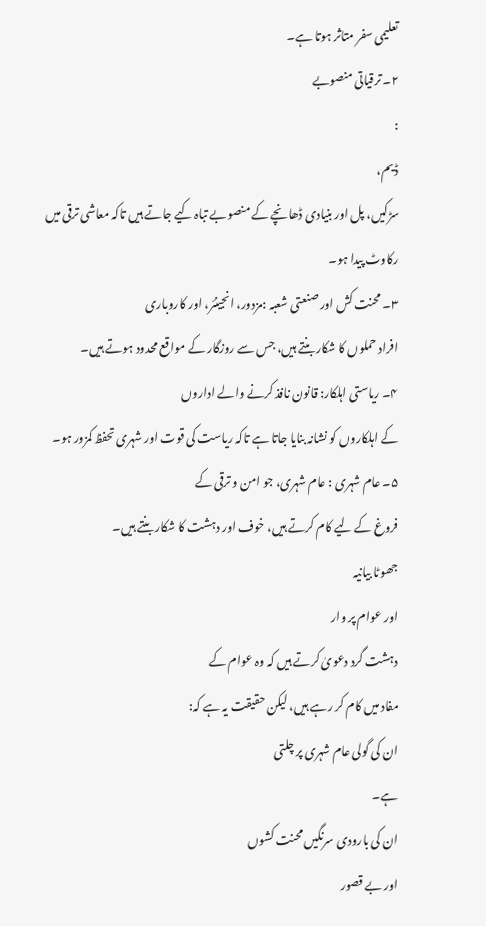تعلیمی سفر متاثر ہوتا ہے۔
۲۔ ترقیاتی منصوبے
:
ڈیم،
سڑکیں، پل اور بنیادی ڈھانچے کے منصوبے تباہ کیے جاتے ہیں تاکہ معاشی ترقی میں
رکاوٹ پیدا ہو۔
۳۔ محنت کش اور صنعتی شعبہ :مزدور، انجینئر، اور کاروباری
افراد حملوں کا شکار بنتے ہیں، جس سے روزگار کے مواقع محدود ہوتے ہیں۔
۴۔ ریاستی اہلکار: قانون نافذ کرنے والے اداروں
کے اہلکاروں کو نشانہ بنایا جاتا ہے تاکہ ریاست کی قوت اور شہری تحفظ کمزور ہو۔
۵۔ عام شہری : عام شہری، جو امن و ترقی کے
فروغ کے لیے کام کرتے ہیں، خوف اور دہشت کا شکار بنتے ہیں۔
جھوٹا بیانیہ
اور عوام پر وار
دہشت گرد دعویٰ کرتے ہیں کہ وہ عوام کے
مفاد میں کام کر رہے ہیں، لیکن حقیقت یہ ہے کہ:
ان کی گولی عام شہری پر چلتی
ہے۔
ان کی بارودی سرنگیں محنت کشوں
اور بے قصور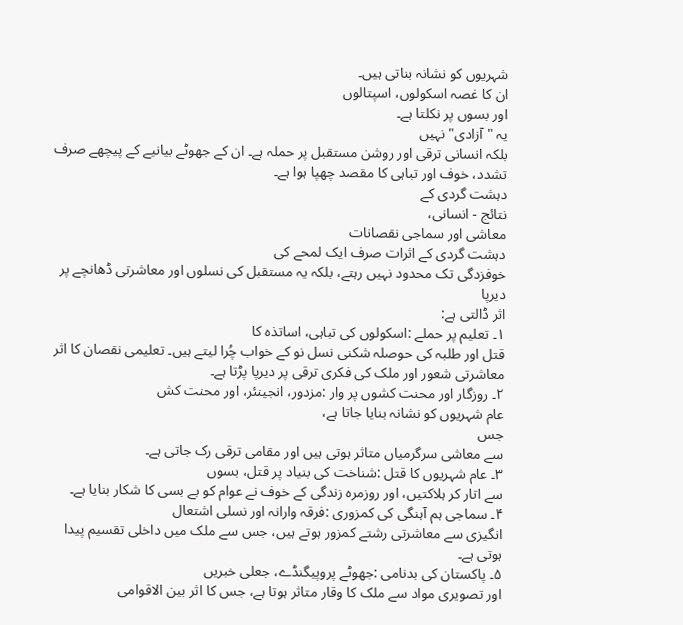شہریوں کو نشانہ بناتی ہیں۔
ان کا غصہ اسکولوں، اسپتالوں
اور بسوں پر نکلتا ہے۔
یہ "آزادی" نہیں
بلکہ انسانی ترقی اور روشن مستقبل پر حملہ ہے۔ ان کے جھوٹے بیانیے کے پیچھے صرف تشدد، خوف اور تباہی کا مقصد چھپا ہوا ہے۔
دہشت گردی کے
نتائج - انسانی،
معاشی اور سماجی نقصانات
دہشت گردی کے اثرات صرف ایک لمحے کی
خوفزدگی تک محدود نہیں رہتے، بلکہ یہ مستقبل کی نسلوں اور معاشرتی ڈھانچے پر دیرپا
اثر ڈالتی ہے:
۱۔ تعلیم پر حملے :اسکولوں کی تباہی، اساتذہ کا
قتل اور طلبہ کی حوصلہ شکنی نسل نو کے خواب چُرا لیتے ہیں۔ تعلیمی نقصان کا اثر
معاشرتی شعور اور ملک کی فکری ترقی پر دیرپا پڑتا ہے۔
۲۔ روزگار اور محنت کشوں پر وار :مزدور، انجینئر، اور محنت کش
عام شہریوں کو نشانہ بنایا جاتا ہے،
جس
سے معاشی سرگرمیاں متاثر ہوتی ہیں اور مقامی ترقی رک جاتی ہے۔
۳۔ عام شہریوں کا قتل :شناخت کی بنیاد پر قتل، بسوں
سے اتار کر ہلاکتیں، اور روزمرہ زندگی کے خوف نے عوام کو بے بسی کا شکار بنایا ہے۔
۴۔ سماجی ہم آہنگی کی کمزوری :فرقہ وارانہ اور نسلی اشتعال
انگیزی سے معاشرتی رشتے کمزور ہوتے ہیں، جس سے ملک میں داخلی تقسیم پیدا ہوتی ہے۔
۵۔ پاکستان کی بدنامی :جھوٹے پروپیگنڈے، جعلی خبریں
اور تصویری مواد سے ملک کا وقار متاثر ہوتا ہے، جس کا اثر بین الاقوامی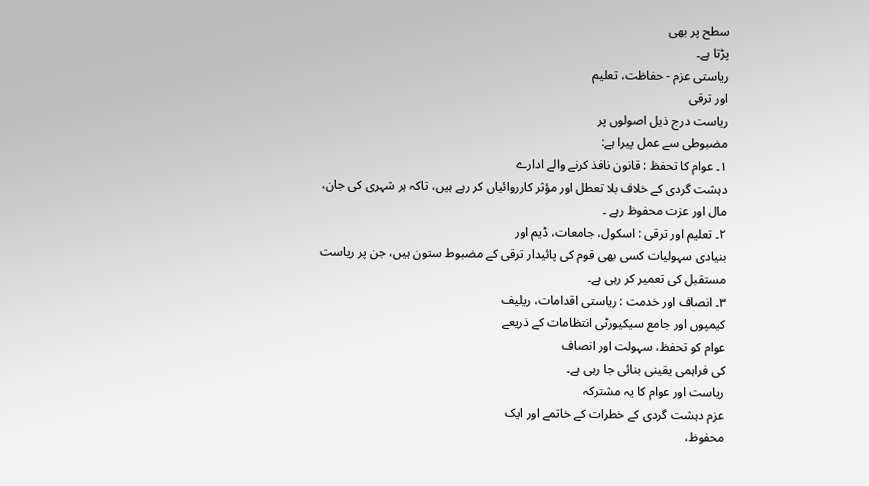سطح پر بھی
پڑتا ہے۔
ریاستی عزم - حفاظت، تعلیم
اور ترقی
ریاست درج ذیل اصولوں پر
مضبوطی سے عمل پیرا ہے:
۱۔ عوام کا تحفظ : قانون نافذ کرنے والے ادارے
دہشت گردی کے خلاف بلا تعطل اور مؤثر کارروائیاں کر رہے ہیں، تاکہ ہر شہری کی جان،
مال اور عزت محفوظ رہے ۔
۲۔ تعلیم اور ترقی : اسکول، جامعات، ڈیم اور
بنیادی سہولیات کسی بھی قوم کی پائیدار ترقی کے مضبوط ستون ہیں، جن پر ریاست
مستقبل کی تعمیر کر رہی ہے۔
۳۔ انصاف اور خدمت : ریاستی اقدامات، ریلیف
کیمپوں اور جامع سیکیورٹی انتظامات کے ذریعے
عوام کو تحفظ، سہولت اور انصاف
کی فراہمی یقینی بنائی جا رہی ہے۔
ریاست اور عوام کا یہ مشترکہ
عزم دہشت گردی کے خطرات کے خاتمے اور ایک
محفوظ،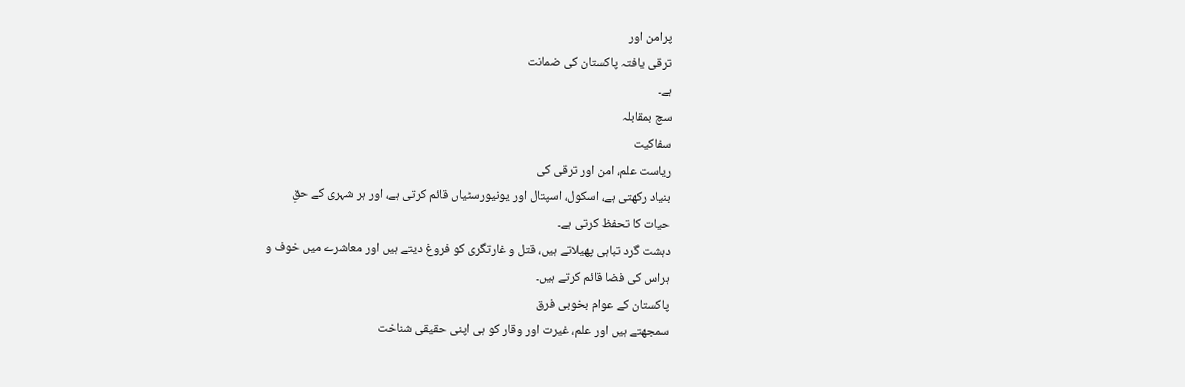پرامن اور
ترقی یافتہ پاکستان کی ضمانت
ہے۔
سچ بمقابلہ
سفاکیت
ریاست علم، امن اور ترقی کی
بنیاد رکھتی ہے، اسکول، اسپتال اور یونیورسٹیاں قائم کرتی ہے، اور ہر شہری کے حقِ
حیات کا تحفظ کرتی ہے۔
دہشت گرد تباہی پھیلاتے ہیں، قتل و غارتگری کو فروغ دیتے ہیں اور معاشرے میں خوف و
ہراس کی فضا قائم کرتے ہیں۔
پاکستان کے عوام بخوبی فرق
سمجھتے ہیں اور علم، غیرت اور وقار کو ہی اپنی حقیقی شناخت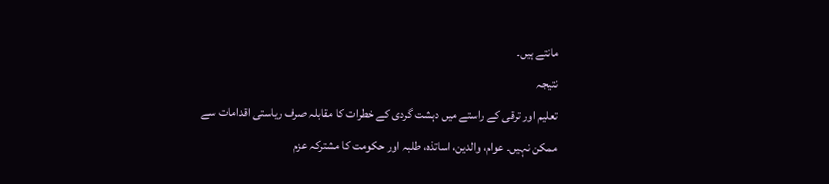مانتے ہیں۔
نتیجہ
تعلیم اور ترقی کے راستے میں دہشت گردی کے خطرات کا مقابلہ صرف ریاستی اقدامات سے
ممکن نہیں۔ عوام، والدین، اساتذہ، طلبہ اور حکومت کا مشترکہ عزم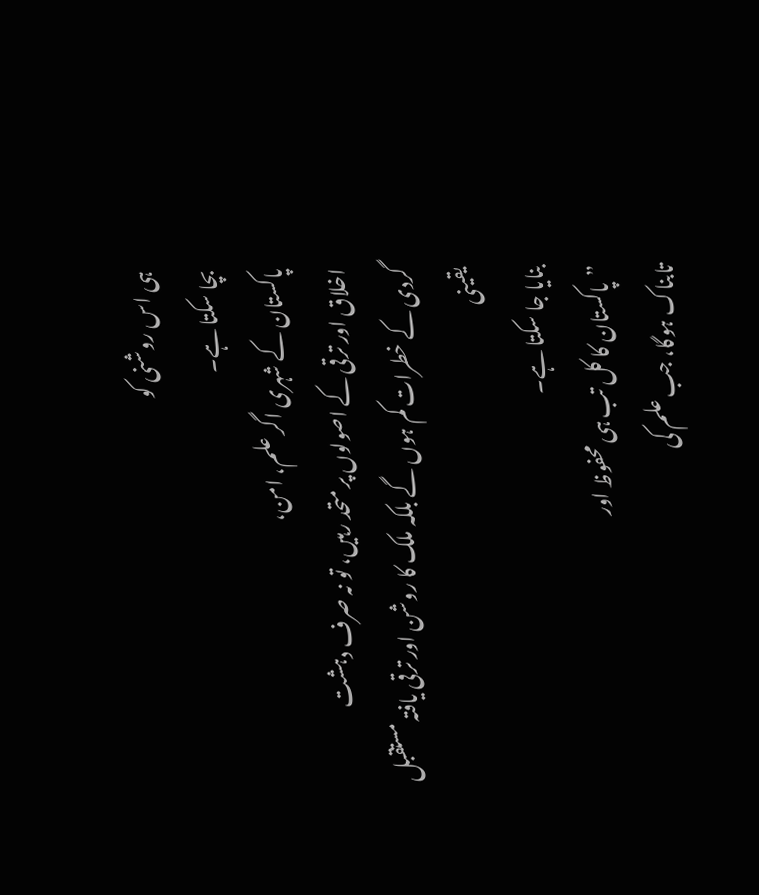ہی اس روشنی کو
بچا سکتا ہے۔
پاکستان کے شہری اگر علم، امن،
اخلاق اور ترقی کے اصولوں پر متحد رہیں، تو نہ صرف دہشت
گردی کے خطرات کم ہوں گے بلکہ ملک کا روشن اور ترقی یافتہ مستقبل یقینی
بنایا جا سکتا ہے۔
”پاکستان کا کل تب ہی محفوظ اور
تابناک ہوگا، جب علم کی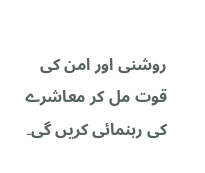روشنی اور امن کی قوت مل کر معاشرے کی رہنمائی کریں گی۔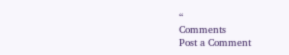“
Comments
Post a Comment